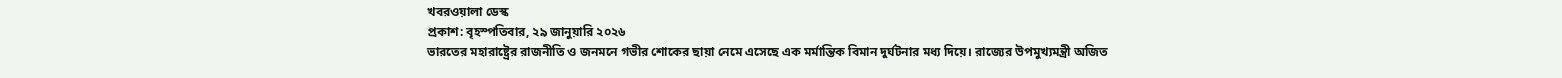খবরওয়ালা ডেস্ক
প্রকাশ: বৃহস্পতিবার, ২৯ জানুয়ারি ২০২৬
ভারতের মহারাষ্ট্রের রাজনীতি ও জনমনে গভীর শোকের ছায়া নেমে এসেছে এক মর্মান্তিক বিমান দুর্ঘটনার মধ্য দিয়ে। রাজ্যের উপমুখ্যমন্ত্রী অজিত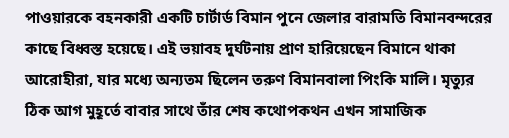পাওয়ারকে বহনকারী একটি চার্টার্ড বিমান পুনে জেলার বারামতি বিমানবন্দরের কাছে বিধ্বস্ত হয়েছে। এই ভয়াবহ দুর্ঘটনায় প্রাণ হারিয়েছেন বিমানে থাকা আরোহীরা, যার মধ্যে অন্যতম ছিলেন তরুণ বিমানবালা পিংকি মালি। মৃত্যুর ঠিক আগ মুহূর্তে বাবার সাথে তাঁর শেষ কথোপকথন এখন সামাজিক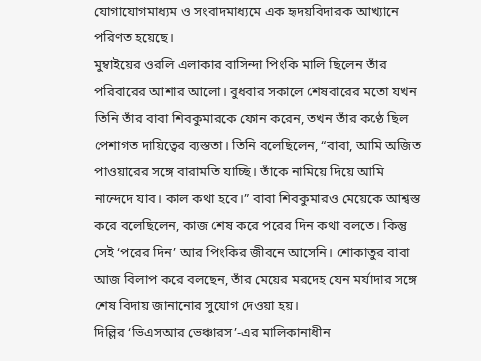যোগাযোগমাধ্যম ও সংবাদমাধ্যমে এক হৃদয়বিদারক আখ্যানে পরিণত হয়েছে।
মুম্বাইয়ের ওরলি এলাকার বাসিন্দা পিংকি মালি ছিলেন তাঁর পরিবারের আশার আলো। বুধবার সকালে শেষবারের মতো যখন তিনি তাঁর বাবা শিবকুমারকে ফোন করেন, তখন তাঁর কণ্ঠে ছিল পেশাগত দায়িত্বের ব্যস্ততা। তিনি বলেছিলেন, “বাবা, আমি অজিত পাওয়ারের সঙ্গে বারামতি যাচ্ছি। তাঁকে নামিয়ে দিয়ে আমি নান্দেদে যাব। কাল কথা হবে।” বাবা শিবকুমারও মেয়েকে আশ্বস্ত করে বলেছিলেন, কাজ শেষ করে পরের দিন কথা বলতে। কিন্তু সেই ‘পরের দিন’ আর পিংকির জীবনে আসেনি। শোকাতুর বাবা আজ বিলাপ করে বলছেন, তাঁর মেয়ের মরদেহ যেন মর্যাদার সঙ্গে শেষ বিদায় জানানোর সুযোগ দেওয়া হয়।
দিল্লির ‘ভিএসআর ভেঞ্চারস’-এর মালিকানাধীন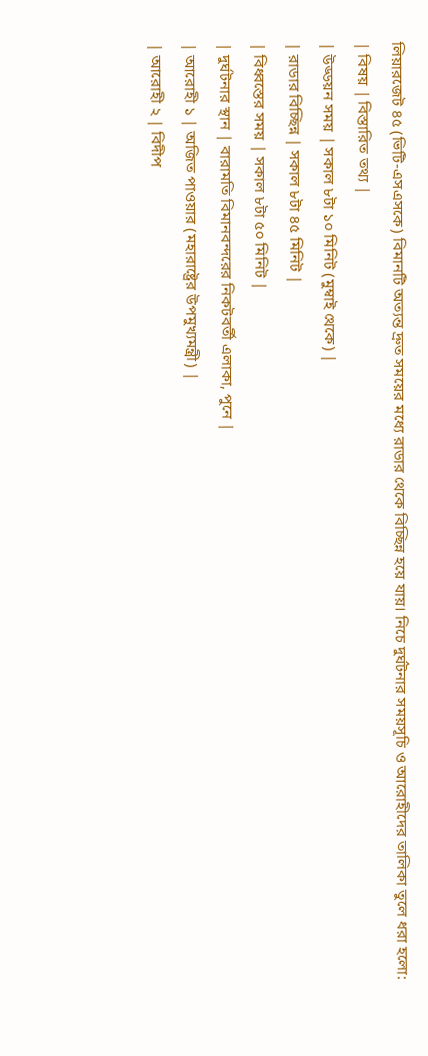লিয়ারজেট ৪৫ (ভিটি-এসএসকে) বিমানটি অত্যন্ত দ্রুত সময়ের মধ্যে রাডার থেকে বিচ্ছিন্ন হয়ে যায়। নিচে দুর্ঘটনার সময়সূচি ও আরোহীদের তালিকা তুলে ধরা হলো:
| বিষয় | বিস্তারিত তথ্য |
| উড্ডয়ন সময় | সকাল ৮টা ১০ মিনিট (মুম্বাই থেকে) |
| রাডার বিচ্ছিন্ন | সকাল ৮টা ৪৫ মিনিট |
| বিধ্বস্তের সময় | সকাল ৮টা ৫০ মিনিট |
| দুর্ঘটনার স্থান | বারামতি বিমানবন্দরের নিকটবর্তী এলাকা, পুনে |
| আরোহী ১ | অজিত পাওয়ার (মহারাষ্ট্রের উপমুখ্যমন্ত্রী) |
| আরোহী ২ | বিদীপ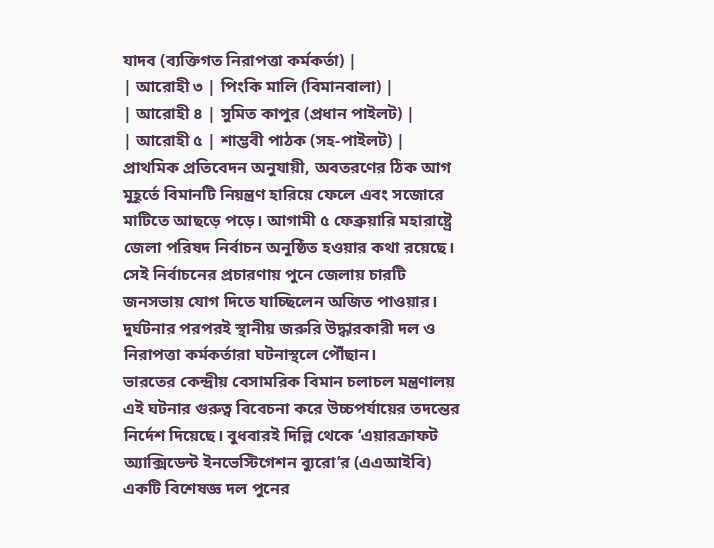যাদব (ব্যক্তিগত নিরাপত্তা কর্মকর্তা) |
| আরোহী ৩ | পিংকি মালি (বিমানবালা) |
| আরোহী ৪ | সুমিত কাপুর (প্রধান পাইলট) |
| আরোহী ৫ | শাম্ভবী পাঠক (সহ-পাইলট) |
প্রাথমিক প্রতিবেদন অনুযায়ী, অবতরণের ঠিক আগ মুহূর্তে বিমানটি নিয়ন্ত্রণ হারিয়ে ফেলে এবং সজোরে মাটিতে আছড়ে পড়ে। আগামী ৫ ফেব্রুয়ারি মহারাষ্ট্রে জেলা পরিষদ নির্বাচন অনুষ্ঠিত হওয়ার কথা রয়েছে। সেই নির্বাচনের প্রচারণায় পুনে জেলায় চারটি জনসভায় যোগ দিতে যাচ্ছিলেন অজিত পাওয়ার। দুর্ঘটনার পরপরই স্থানীয় জরুরি উদ্ধারকারী দল ও নিরাপত্তা কর্মকর্তারা ঘটনাস্থলে পৌঁছান।
ভারতের কেন্দ্রীয় বেসামরিক বিমান চলাচল মন্ত্রণালয় এই ঘটনার গুরুত্ব বিবেচনা করে উচ্চপর্যায়ের তদন্তের নির্দেশ দিয়েছে। বুধবারই দিল্লি থেকে ‘এয়ারক্রাফট অ্যাক্সিডেন্ট ইনভেস্টিগেশন ব্যুরো’র (এএআইবি) একটি বিশেষজ্ঞ দল পুনের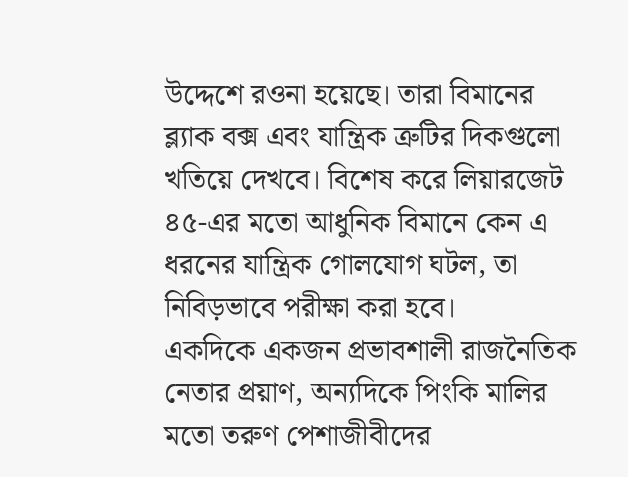উদ্দেশে রওনা হয়েছে। তারা বিমানের ব্ল্যাক বক্স এবং যান্ত্রিক ত্রুটির দিকগুলো খতিয়ে দেখবে। বিশেষ করে লিয়ারজেট ৪৫-এর মতো আধুনিক বিমানে কেন এ ধরনের যান্ত্রিক গোলযোগ ঘটল, তা নিবিড়ভাবে পরীক্ষা করা হবে।
একদিকে একজন প্রভাবশালী রাজনৈতিক নেতার প্রয়াণ, অন্যদিকে পিংকি মালির মতো তরুণ পেশাজীবীদের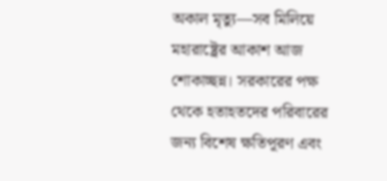অকাল মৃত্যু—সব মিলিয়ে মহারাষ্ট্রের আকাশ আজ শোকাচ্ছন্ন। সরকারের পক্ষ থেকে হতাহতদের পরিবারের জন্য বিশেষ ক্ষতিপূরণ এবং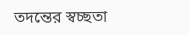তদন্তের স্বচ্ছতা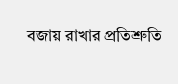বজায় রাখার প্রতিশ্রুতি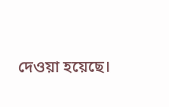দেওয়া হয়েছে।